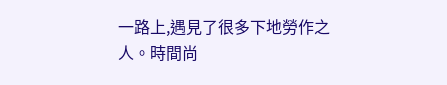一路上,遇見了很多下地勞作之人。時間尚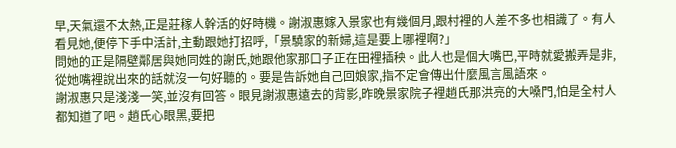早,天氣還不太熱,正是莊稼人幹活的好時機。謝淑惠嫁入景家也有幾個月,跟村裡的人差不多也相識了。有人看見她,便停下手中活計,主動跟她打招呼,「景驍家的新婦,這是要上哪裡啊?」
問她的正是隔壁鄰居與她同姓的謝氏,她跟他家那口子正在田裡插秧。此人也是個大嘴巴,平時就愛搬弄是非,從她嘴裡說出來的話就沒一句好聽的。要是告訴她自己回娘家,指不定會傳出什麼風言風語來。
謝淑惠只是淺淺一笑,並沒有回答。眼見謝淑惠遠去的背影,昨晚景家院子裡趙氏那洪亮的大嗓門,怕是全村人都知道了吧。趙氏心眼黑,要把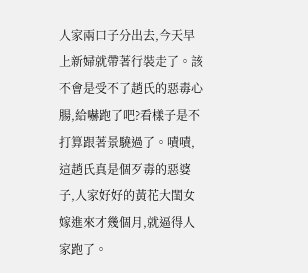人家兩口子分出去,今天早上新婦就帶著行裝走了。該不會是受不了趙氏的惡毒心腸,給嚇跑了吧?看樣子是不打算跟著景驍過了。嘖嘖,這趙氏真是個歹毒的惡婆子,人家好好的黃花大閨女嫁進來才幾個月,就逼得人家跑了。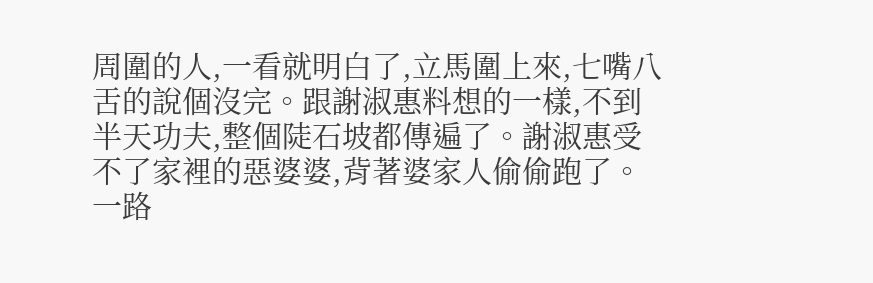周圍的人,一看就明白了,立馬圍上來,七嘴八舌的說個沒完。跟謝淑惠料想的一樣,不到半天功夫,整個陡石坡都傳遍了。謝淑惠受不了家裡的惡婆婆,背著婆家人偷偷跑了。
一路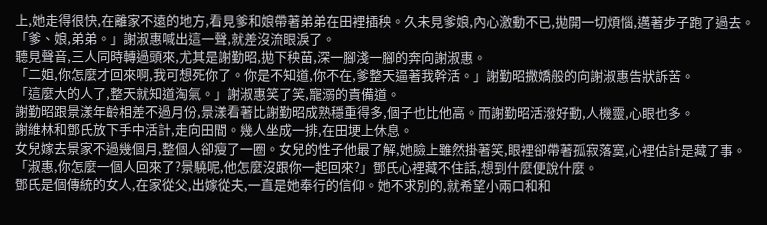上,她走得很快,在離家不遠的地方,看見爹和娘帶著弟弟在田裡插秧。久未見爹娘,內心激動不已,拋開一切煩惱,邁著步子跑了過去。
「爹、娘,弟弟。」謝淑惠喊出這一聲,就差沒流眼淚了。
聽見聲音,三人同時轉過頭來,尤其是謝勤昭,拋下秧苗,深一腳淺一腳的奔向謝淑惠。
「二姐,你怎麼才回來啊,我可想死你了。你是不知道,你不在,爹整天逼著我幹活。」謝勤昭撒嬌般的向謝淑惠告狀訴苦。
「這麼大的人了,整天就知道淘氣。」謝淑惠笑了笑,寵溺的責備道。
謝勤昭跟景漾年齡相差不過月份,景漾看著比謝勤昭成熟穩重得多,個子也比他高。而謝勤昭活潑好動,人機靈,心眼也多。
謝維林和鄧氏放下手中活計,走向田間。幾人坐成一排,在田埂上休息。
女兒嫁去景家不過幾個月,整個人卻瘦了一圈。女兒的性子他最了解,她臉上雖然掛著笑,眼裡卻帶著孤寂落寞,心裡估計是藏了事。
「淑惠,你怎麼一個人回來了?景驍呢,他怎麼沒跟你一起回來?」鄧氏心裡藏不住話,想到什麼便說什麼。
鄧氏是個傳統的女人,在家從父,出嫁從夫,一直是她奉行的信仰。她不求別的,就希望小兩口和和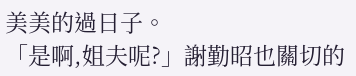美美的過日子。
「是啊,姐夫呢?」謝勤昭也關切的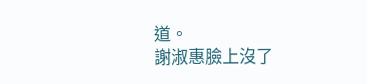道。
謝淑惠臉上沒了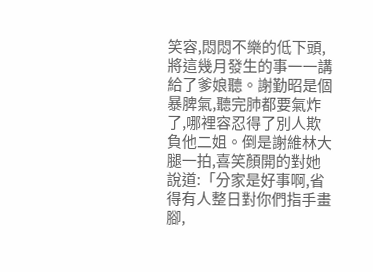笑容,悶悶不樂的低下頭,將這幾月發生的事一一講給了爹娘聽。謝勤昭是個暴脾氣,聽完肺都要氣炸了,哪裡容忍得了別人欺負他二姐。倒是謝維林大腿一拍,喜笑顏開的對她說道:「分家是好事啊,省得有人整日對你們指手畫腳,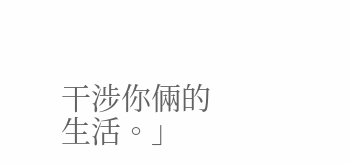干涉你倆的生活。」